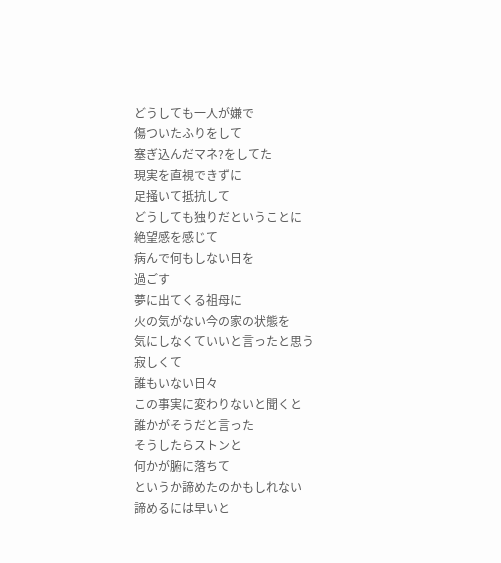どうしても一人が嫌で
傷ついたふりをして
塞ぎ込んだマネ?をしてた
現実を直視できずに
足掻いて抵抗して
どうしても独りだということに
絶望感を感じて
病んで何もしない日を
過ごす
夢に出てくる祖母に
火の気がない今の家の状態を
気にしなくていいと言ったと思う
寂しくて
誰もいない日々
この事実に変わりないと聞くと
誰かがそうだと言った
そうしたらストンと
何かが腑に落ちて
というか諦めたのかもしれない
諦めるには早いと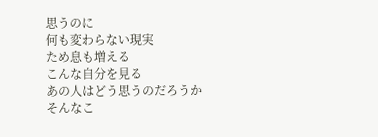思うのに
何も変わらない現実
ため息も増える
こんな自分を見る
あの人はどう思うのだろうか
そんなこ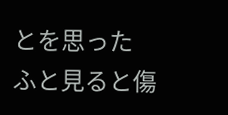とを思った
ふと見ると傷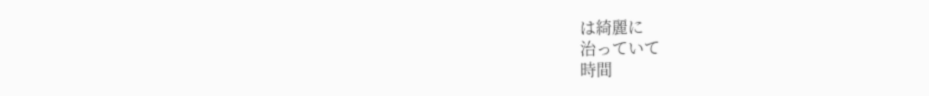は綺麗に
治っていて
時間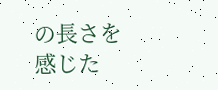の長さを感じた